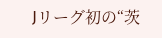Jリーグ初の“茨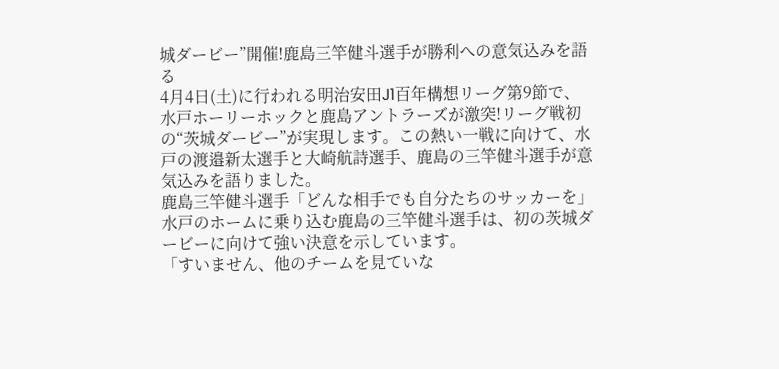城ダービー”開催!鹿島三竿健斗選手が勝利への意気込みを語る
4月4日(土)に行われる明治安田J1百年構想リーグ第9節で、水戸ホーリーホックと鹿島アントラーズが激突!リーグ戦初の“茨城ダービー”が実現します。この熱い一戦に向けて、水戸の渡邉新太選手と大崎航詩選手、鹿島の三竿健斗選手が意気込みを語りました。
鹿島三竿健斗選手「どんな相手でも自分たちのサッカーを」
水戸のホームに乗り込む鹿島の三竿健斗選手は、初の茨城ダービーに向けて強い決意を示しています。
「すいません、他のチームを見ていな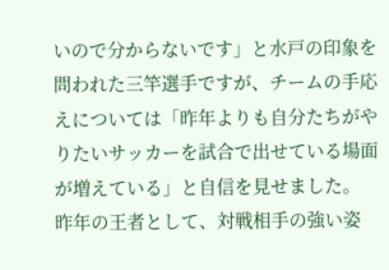いので分からないです」と水戸の印象を問われた三竿選手ですが、チームの手応えについては「昨年よりも自分たちがやりたいサッカーを試合で出せている場面が増えている」と自信を見せました。
昨年の王者として、対戦相手の強い姿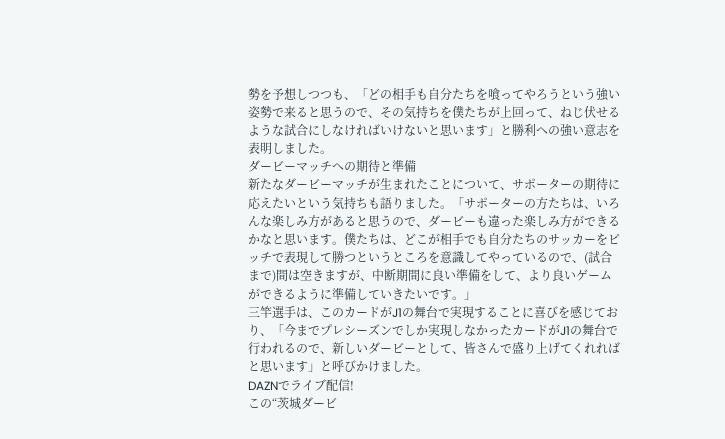勢を予想しつつも、「どの相手も自分たちを喰ってやろうという強い姿勢で来ると思うので、その気持ちを僕たちが上回って、ねじ伏せるような試合にしなければいけないと思います」と勝利への強い意志を表明しました。
ダービーマッチへの期待と準備
新たなダービーマッチが生まれたことについて、サポーターの期待に応えたいという気持ちも語りました。「サポーターの方たちは、いろんな楽しみ方があると思うので、ダービーも違った楽しみ方ができるかなと思います。僕たちは、どこが相手でも自分たちのサッカーをピッチで表現して勝つというところを意識してやっているので、(試合まで)間は空きますが、中断期間に良い準備をして、より良いゲームができるように準備していきたいです。」
三竿選手は、このカードがJ1の舞台で実現することに喜びを感じており、「今までプレシーズンでしか実現しなかったカードがJ1の舞台で行われるので、新しいダービーとして、皆さんで盛り上げてくれればと思います」と呼びかけました。
DAZNでライブ配信!
この“茨城ダービ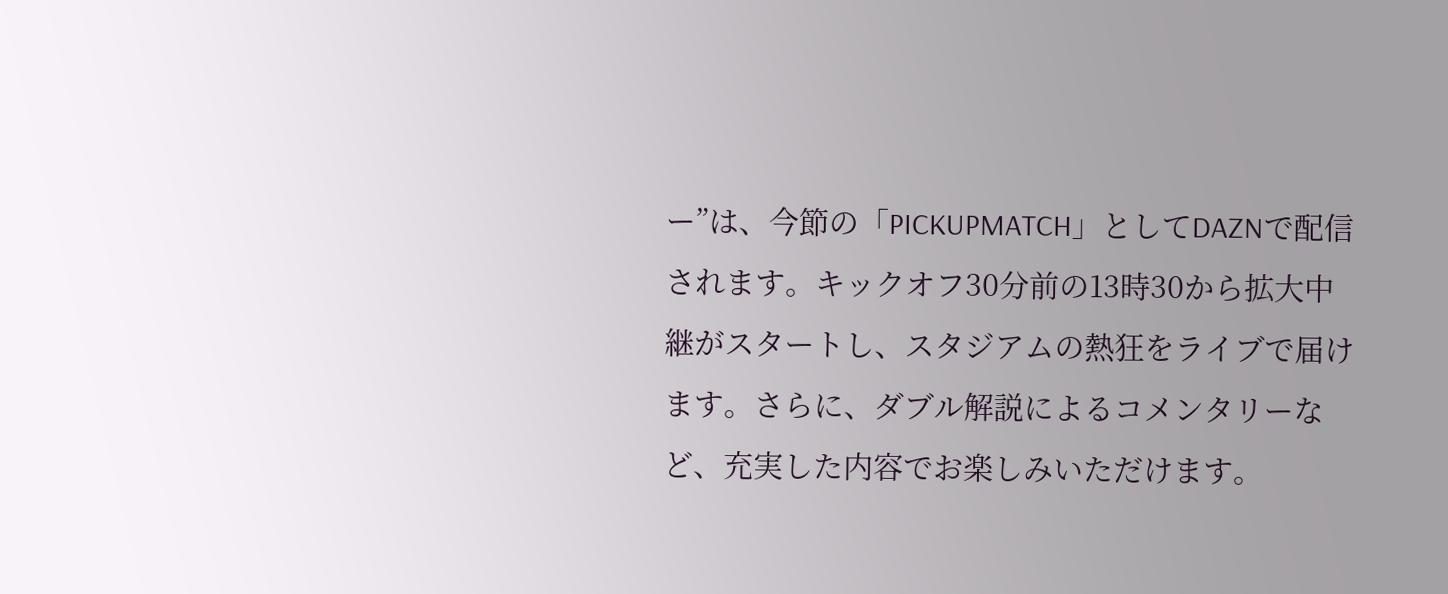ー”は、今節の「PICKUPMATCH」としてDAZNで配信されます。キックオフ30分前の13時30から拡大中継がスタートし、スタジアムの熱狂をライブで届けます。さらに、ダブル解説によるコメンタリーなど、充実した内容でお楽しみいただけます。